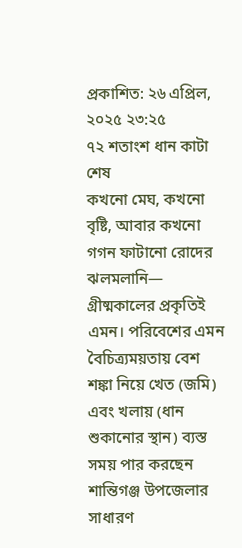প্রকাশিত: ২৬ এপ্রিল, ২০২৫ ২৩:২৫
৭২ শতাংশ ধান কাটা শেষ
কখনো মেঘ, কখনো বৃষ্টি, আবার কখনো গগন ফাটানো রোদের ঝলমলানি— গ্রীষ্মকালের প্রকৃতিই এমন। পরিবেশের এমন বৈচিত্র্যময়তায় বেশ শঙ্কা নিয়ে খেত (জমি) এবং খলায় (ধান শুকানোর স্থান) ব্যস্ত সময় পার করছেন শান্তিগঞ্জ উপজেলার সাধারণ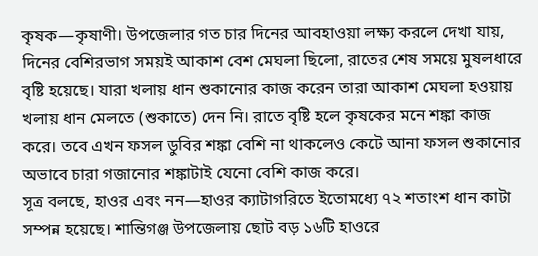কৃষক—কৃষাণী। উপজেলার গত চার দিনের আবহাওয়া লক্ষ্য করলে দেখা যায়, দিনের বেশিরভাগ সময়ই আকাশ বেশ মেঘলা ছিলো, রাতের শেষ সময়ে মুষলধারে বৃষ্টি হয়েছে। যারা খলায় ধান শুকানোর কাজ করেন তারা আকাশ মেঘলা হওয়ায় খলায় ধান মেলতে (শুকাতে) দেন নি। রাতে বৃষ্টি হলে কৃষকের মনে শঙ্কা কাজ করে। তবে এখন ফসল ডুবির শঙ্কা বেশি না থাকলেও কেটে আনা ফসল শুকানোর অভাবে চারা গজানোর শঙ্কাটাই যেনো বেশি কাজ করে।
সূত্র বলছে, হাওর এবং নন—হাওর ক্যাটাগরিতে ইতোমধ্যে ৭২ শতাংশ ধান কাটা সম্পন্ন হয়েছে। শান্তিগঞ্জ উপজেলায় ছোট বড় ১৬টি হাওরে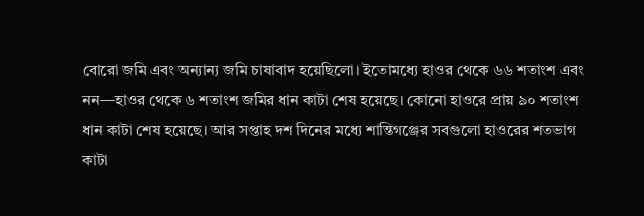বোরো জমি এবং অন্যান্য জমি চাষাবাদ হয়েছিলো। ইতোমধ্যে হাওর থেকে ৬৬ শতাংশ এবং নন—হাওর থেকে ৬ শতাংশ জমির ধান কাটা শেষ হয়েছে। কোনো হাওরে প্রায় ৯০ শতাংশ ধান কাটা শেষ হয়েছে। আর সপ্তাহ দশ দিনের মধ্যে শান্তিগঞ্জের সবগুলো হাওরের শতভাগ কাটা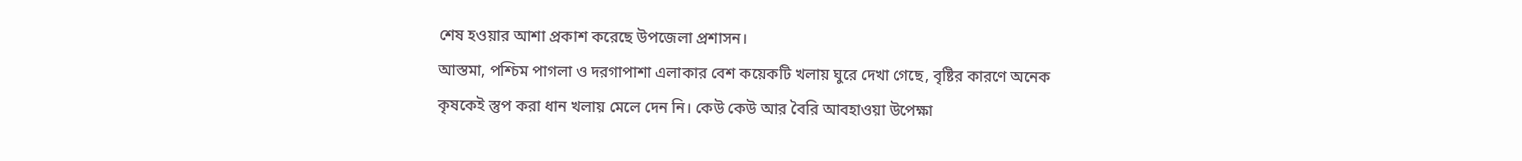শেষ হওয়ার আশা প্রকাশ করেছে উপজেলা প্রশাসন।
আস্তমা, পশ্চিম পাগলা ও দরগাপাশা এলাকার বেশ কয়েকটি খলায় ঘুরে দেখা গেছে, বৃষ্টির কারণে অনেক কৃষকেই স্তুপ করা ধান খলায় মেলে দেন নি। কেউ কেউ আর বৈরি আবহাওয়া উপেক্ষা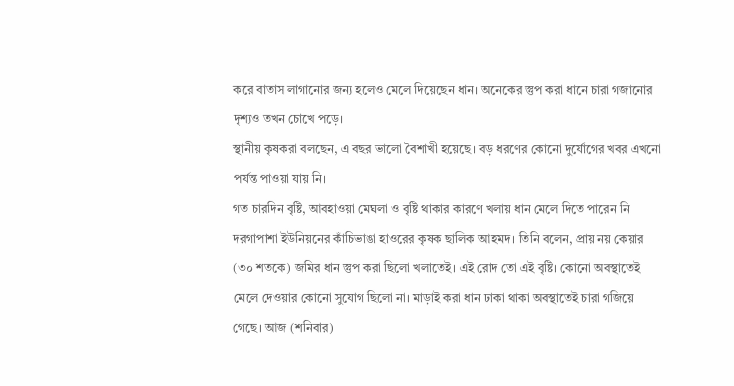করে বাতাস লাগানোর জন্য হলেও মেলে দিয়েছেন ধান। অনেকের স্তুপ করা ধানে চারা গজানোর দৃশ্যও তখন চোখে পড়ে।
স্থানীয় কৃষকরা বলছেন, এ বছর ভালো বৈশাখী হয়েছে। বড় ধরণের কোনো দুর্যোগের খবর এখনো পর্যন্ত পাওয়া যায় নি।
গত চারদিন বৃষ্টি, আবহাওয়া মেঘলা ও বৃষ্টি থাকার কারণে খলায় ধান মেলে দিতে পারেন নি দরগাপাশা ইউনিয়নের কাঁচিভাঙা হাওরের কৃষক ছালিক আহমদ। তিনি বলেন, প্রায় নয় কেয়ার (৩০ শতকে) জমির ধান স্তুপ করা ছিলো খলাতেই। এই রোদ তো এই বৃষ্টি। কোনো অবস্থাতেই মেলে দেওয়ার কোনো সুযোগ ছিলো না। মাড়াই করা ধান ঢাকা থাকা অবস্থাতেই চারা গজিয়ে গেছে। আজ (শনিবার)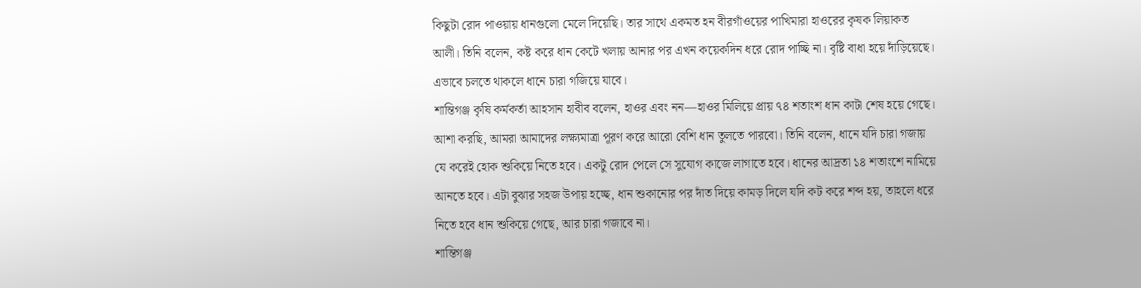কিছুটা রোদ পাওয়ায় ধানগুলো মেলে দিয়েছি। তার সাথে একমত হন বীরগাঁওয়ের পাখিমারা হাওরের কৃষক লিয়াকত আলী। তিনি বলেন, কষ্ট করে ধান কেটে খলায় আনার পর এখন কয়েকদিন ধরে রোদ পাচ্ছি না। বৃষ্টি বাধা হয়ে দাঁড়িয়েছে। এভাবে চলতে থাকলে ধানে চারা গজিয়ে যাবে।
শান্তিগঞ্জ কৃষি কর্মকর্তা আহসান হাবীব বলেন, হাওর এবং নন—হাওর মিলিয়ে প্রায় ৭৪ শতাংশ ধান কাটা শেষ হয়ে গেছে। আশা করছি, আমরা আমাদের লক্ষ্যমাত্রা পূরণ করে আরো বেশি ধান তুলতে পারবো। তিনি বলেন, ধানে যদি চারা গজায় যে করেই হোক শুকিয়ে নিতে হবে। একটু রোদ পেলে সে সুযোগ কাজে লাগাতে হবে। ধানের আদ্রতা ১৪ শতাংশে নামিয়ে আনতে হবে। এটা বুঝার সহজ উপায় হচ্ছে, ধান শুকানোর পর দাঁত দিয়ে কামড় দিলে যদি কট করে শব্দ হয়, তাহলে ধরে নিতে হবে ধান শুকিয়ে গেছে, আর চারা গজাবে না।
শান্তিগঞ্জ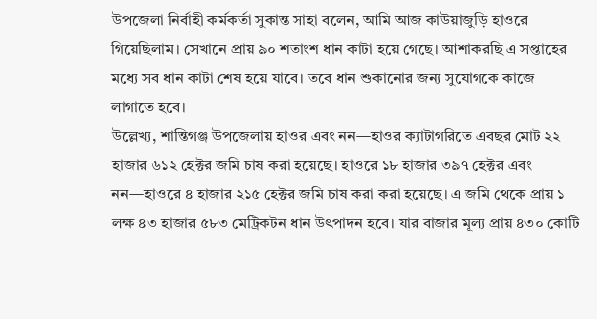উপজেলা নির্বাহী কর্মকর্তা সুকান্ত সাহা বলেন, আমি আজ কাউয়াজুড়ি হাওরে গিয়েছিলাম। সেখানে প্রায় ৯০ শতাংশ ধান কাটা হয়ে গেছে। আশাকরছি এ সপ্তাহের মধ্যে সব ধান কাটা শেষ হয়ে যাবে। তবে ধান শুকানোর জন্য সুযোগকে কাজে লাগাতে হবে।
উল্লেখ্য, শান্তিগঞ্জ উপজেলায় হাওর এবং নন—হাওর ক্যাটাগরিতে এবছর মোট ২২ হাজার ৬১২ হেক্টর জমি চাষ করা হয়েছে। হাওরে ১৮ হাজার ৩৯৭ হেক্টর এবং নন—হাওরে ৪ হাজার ২১৫ হেক্টর জমি চাষ করা করা হয়েছে। এ জমি থেকে প্রায় ১ লক্ষ ৪৩ হাজার ৫৮৩ মেট্রিকটন ধান উৎপাদন হবে। যার বাজার মূল্য প্রায় ৪৩০ কোটি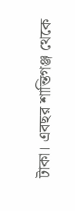টাকা। এবছর শান্তিগঞ্জ থেকে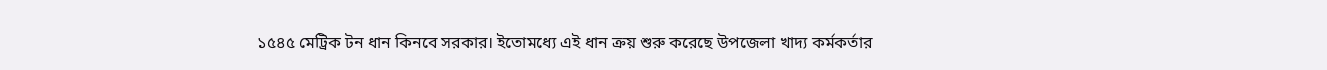১৫৪৫ মেট্রিক টন ধান কিনবে সরকার। ইতোমধ্যে এই ধান ক্রয় শুরু করেছে উপজেলা খাদ্য কর্মকর্তার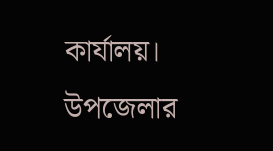কার্যালয়।
উপজেলার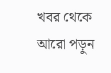খবর থেকে আরো পড়ুন